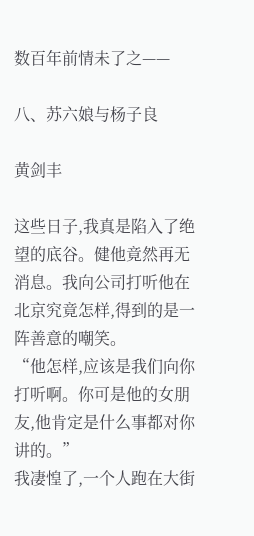数百年前情未了之——

八、苏六娘与杨子良

黄剑丰

这些日子,我真是陷入了绝望的底谷。健他竟然再无消息。我向公司打听他在北京究竟怎样,得到的是一阵善意的嘲笑。
“他怎样,应该是我们向你打听啊。你可是他的女朋友,他肯定是什么事都对你讲的。”
我凄惶了,一个人跑在大街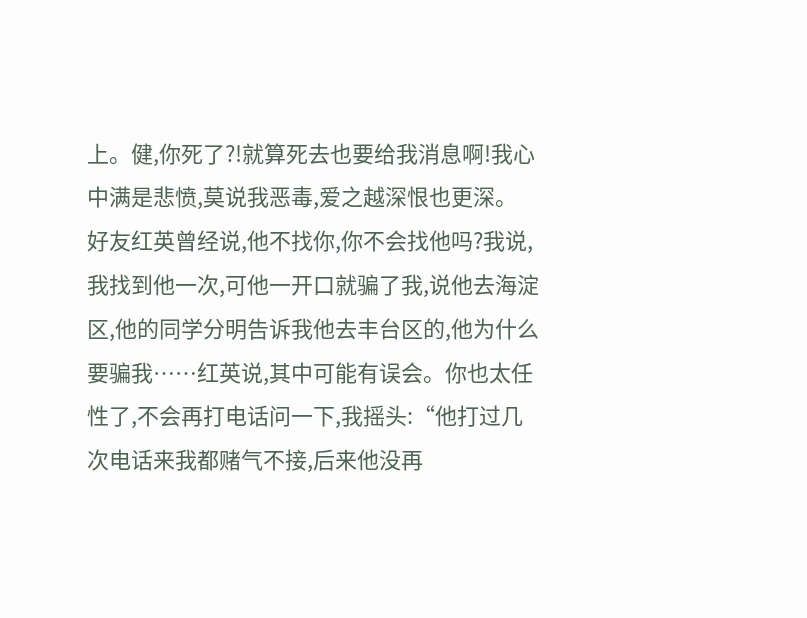上。健,你死了?!就算死去也要给我消息啊!我心中满是悲愤,莫说我恶毒,爱之越深恨也更深。
好友红英曾经说,他不找你,你不会找他吗?我说,我找到他一次,可他一开口就骗了我,说他去海淀区,他的同学分明告诉我他去丰台区的,他为什么要骗我……红英说,其中可能有误会。你也太任性了,不会再打电话问一下,我摇头:“他打过几次电话来我都赌气不接,后来他没再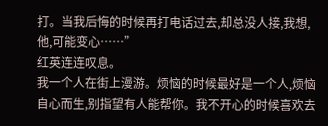打。当我后悔的时候再打电话过去,却总没人接,我想,他,可能变心……”
红英连连叹息。
我一个人在街上漫游。烦恼的时候最好是一个人,烦恼自心而生,别指望有人能帮你。我不开心的时候喜欢去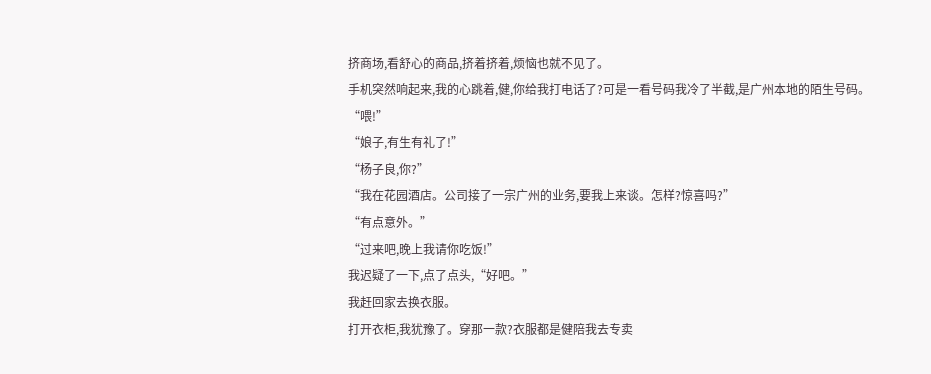挤商场,看舒心的商品,挤着挤着,烦恼也就不见了。
手机突然响起来,我的心跳着,健,你给我打电话了?可是一看号码我冷了半截,是广州本地的陌生号码。
“喂!”
“娘子,有生有礼了!”
“杨子良,你?”
“我在花园酒店。公司接了一宗广州的业务,要我上来谈。怎样?惊喜吗?”
“有点意外。”
“过来吧,晚上我请你吃饭!”
我迟疑了一下,点了点头,“好吧。”
我赶回家去换衣服。
打开衣柜,我犹豫了。穿那一款?衣服都是健陪我去专卖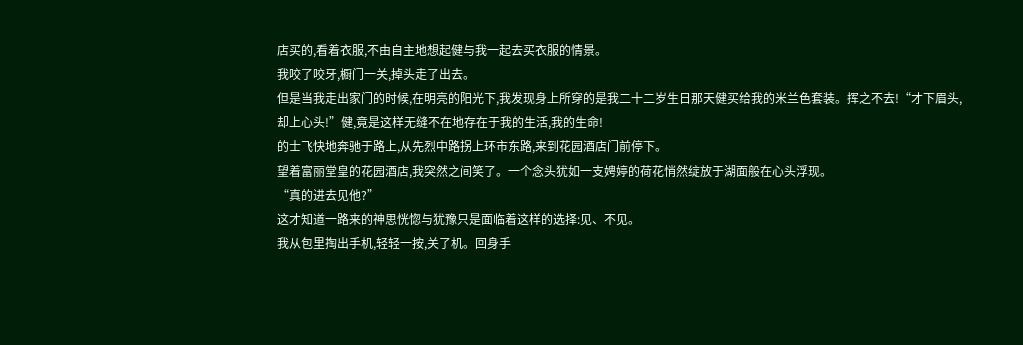店买的,看着衣服,不由自主地想起健与我一起去买衣服的情景。
我咬了咬牙,橱门一关,掉头走了出去。
但是当我走出家门的时候,在明亮的阳光下,我发现身上所穿的是我二十二岁生日那天健买给我的米兰色套装。挥之不去!“才下眉头,却上心头!”健,竟是这样无缝不在地存在于我的生活,我的生命!
的士飞快地奔驰于路上,从先烈中路拐上环市东路,来到花园酒店门前停下。
望着富丽堂皇的花园酒店,我突然之间笑了。一个念头犹如一支娉婷的荷花悄然绽放于湖面般在心头浮现。
“真的进去见他?”
这才知道一路来的神思恍惚与犹豫只是面临着这样的选择:见、不见。
我从包里掏出手机,轻轻一按,关了机。回身手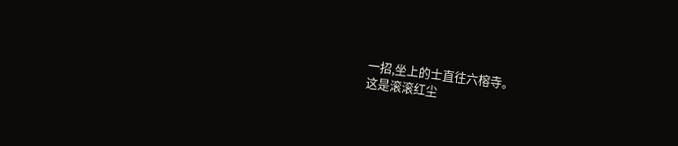一招,坐上的士直往六榕寺。
这是滚滚红尘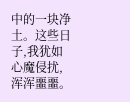中的一块净土。这些日子,我犹如心魔侵扰,浑浑噩噩。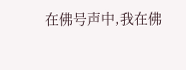在佛号声中,我在佛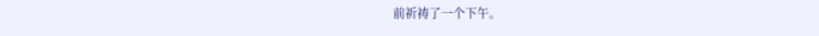前祈祷了一个下午。